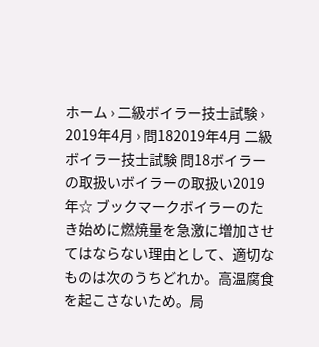ホーム › 二級ボイラー技士試験 › 2019年4月 › 問182019年4月 二級ボイラー技士試験 問18ボイラーの取扱いボイラーの取扱い2019年☆ ブックマークボイラーのたき始めに燃焼量を急激に増加させてはならない理由として、適切なものは次のうちどれか。高温腐食を起こさないため。局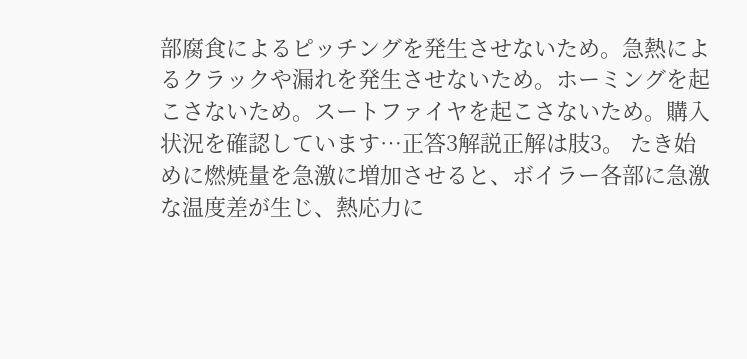部腐食によるピッチングを発生させないため。急熱によるクラックや漏れを発生させないため。ホーミングを起こさないため。スートファイヤを起こさないため。購入状況を確認しています…正答3解説正解は肢3。 たき始めに燃焼量を急激に増加させると、ボイラー各部に急激な温度差が生じ、熱応力に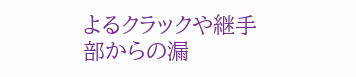よるクラックや継手部からの漏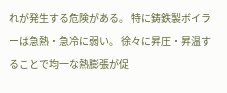れが発生する危険がある。 特に鋳鉄製ボイラーは急熱・急冷に弱い。 徐々に昇圧・昇温することで均一な熱膨張が促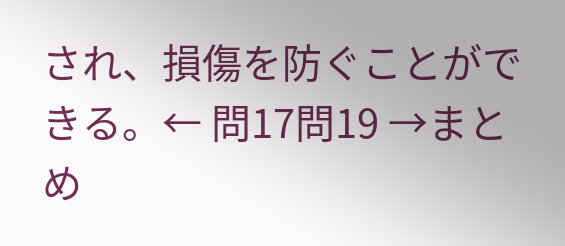され、損傷を防ぐことができる。← 問17問19 →まとめ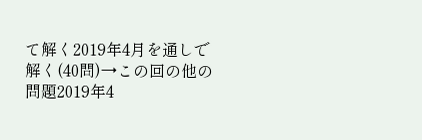て解く2019年4月を通しで解く(40問)→この回の他の問題2019年4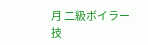月 二級ボイラー技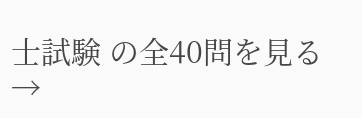士試験 の全40問を見る →